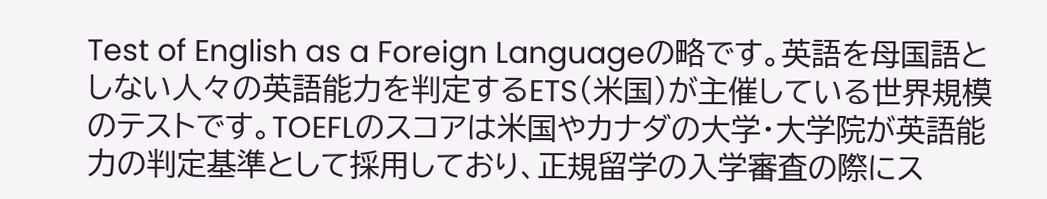Test of English as a Foreign Languageの略です。英語を母国語としない人々の英語能力を判定するETS(米国)が主催している世界規模のテストです。TOEFLのスコアは米国やカナダの大学・大学院が英語能力の判定基準として採用しており、正規留学の入学審査の際にス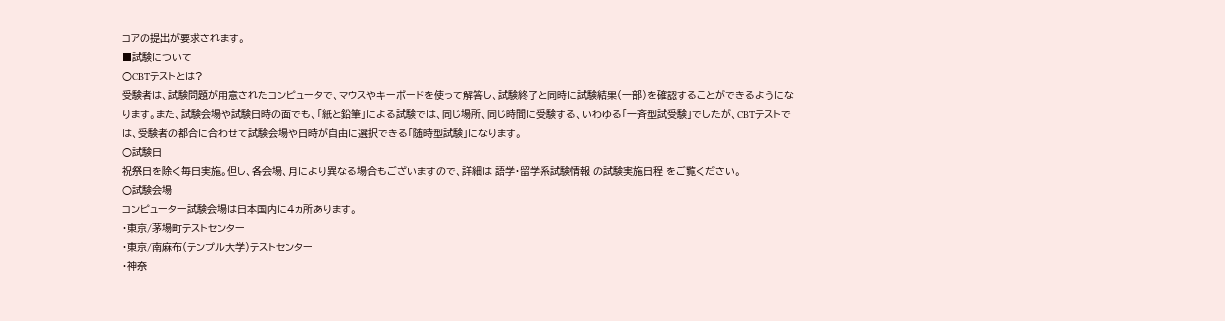コアの提出が要求されます。
■試験について
○CBTテストとは?
受験者は、試験問題が用意されたコンピュータで、マウスやキーボードを使って解答し、試験終了と同時に試験結果(一部)を確認することができるようになります。また、試験会場や試験日時の面でも、「紙と鉛筆」による試験では、同じ場所、同じ時間に受験する、いわゆる「一斉型試受験」でしたが、CBTテストでは、受験者の都合に合わせて試験会場や日時が自由に選択できる「随時型試験」になります。
○試験日
祝祭日を除く毎日実施。但し、各会場、月により異なる場合もございますので、詳細は 語学・留学系試験情報 の試験実施日程 をご覧ください。
○試験会場
コンピューター試験会場は日本国内に4ヵ所あります。
・東京/茅場町テストセンター
・東京/南麻布(テンプル大学)テストセンター
・神奈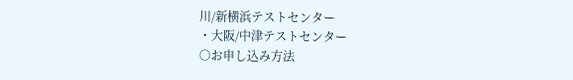川/新横浜テストセンター
・大阪/中津テストセンター
○お申し込み方法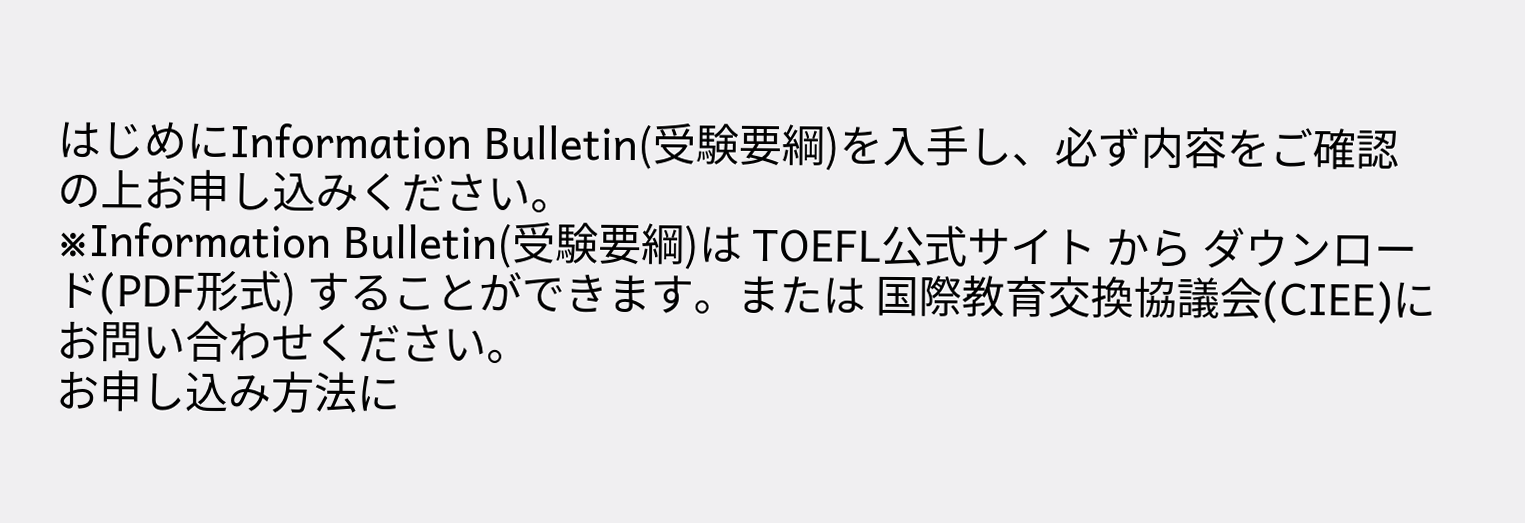はじめにInformation Bulletin(受験要綱)を入手し、必ず内容をご確認の上お申し込みください。
※Information Bulletin(受験要綱)は TOEFL公式サイト から ダウンロード(PDF形式) することができます。または 国際教育交換協議会(CIEE)にお問い合わせください。
お申し込み方法に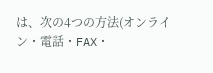は、次の4つの方法(オンライン・電話・FAX・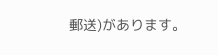郵送)があります。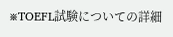※TOEFL試験についての詳細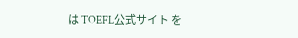は TOEFL公式サイト を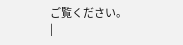ご覧ください。
|